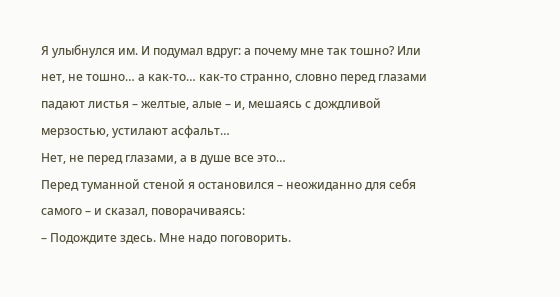Я улыбнулся им. И подумал вдруг: а почему мне так тошно? Или нет, не тошно… а как-то… как-то странно, словно перед глазами падают листья – желтые, алые – и, мешаясь с дождливой мерзостью, устилают асфальт…
Нет, не перед глазами, а в душе все это…
Перед туманной стеной я остановился – неожиданно для себя самого – и сказал, поворачиваясь:
– Подождите здесь. Мне надо поговорить.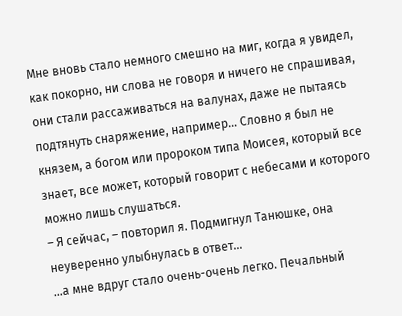Мне вновь стало немного смешно на миг, когда я увидел, как покорно, ни слова не говоря и ничего не спрашивая, они стали рассаживаться на валунах, даже не пытаясь подтянуть снаряжение, например… Словно я был не князем, а богом или пророком типа Моисея, который все знает, все может, который говорит с небесами и которого можно лишь слушаться.
– Я сейчас, – повторил я. Подмигнул Танюшке, она неуверенно улыбнулась в ответ…
…а мне вдруг стало очень-очень легко. Печальный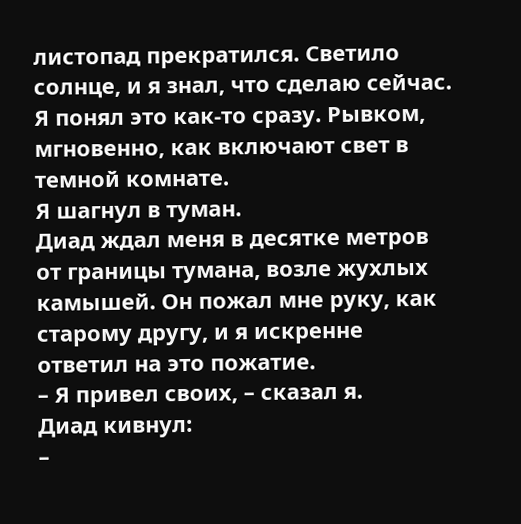листопад прекратился. Светило солнце, и я знал, что сделаю сейчас. Я понял это как-то сразу. Рывком, мгновенно, как включают свет в темной комнате.
Я шагнул в туман.
Диад ждал меня в десятке метров от границы тумана, возле жухлых камышей. Он пожал мне руку, как старому другу, и я искренне ответил на это пожатие.
– Я привел своих, – сказал я.
Диад кивнул:
–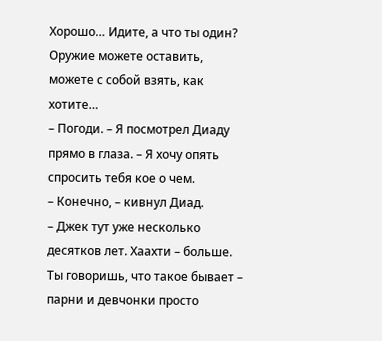Хорошо… Идите, а что ты один? Оружие можете оставить, можете с собой взять, как хотите…
– Погоди. – Я посмотрел Диаду прямо в глаза. – Я хочу опять спросить тебя кое о чем.
– Конечно, – кивнул Диад.
– Джек тут уже несколько десятков лет. Хаахти – больше. Ты говоришь, что такое бывает – парни и девчонки просто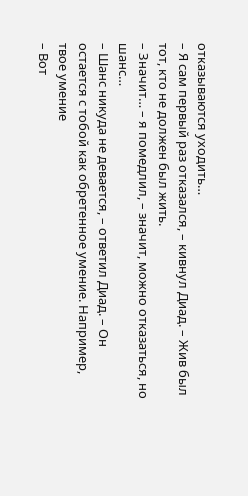отказываются уходить…
– Я сам первый раз отказался, – кивнул Диад. – Жив был тот, кто не должен был жить.
– Значит… – я помедлил, – значит, можно отказаться, но шанс…
– Шанс никуда не девается, – ответил Диад. – Он остается с тобой как обретенное умение. Например, твое умение
– Вот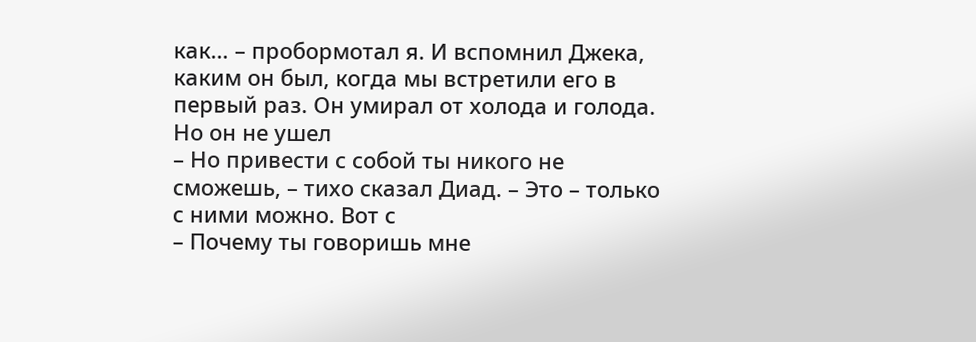как… – пробормотал я. И вспомнил Джека, каким он был, когда мы встретили его в первый раз. Он умирал от холода и голода. Но он не ушел
– Но привести с собой ты никого не сможешь, – тихо сказал Диад. – Это – только с ними можно. Вот с
– Почему ты говоришь мне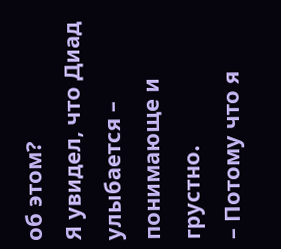об этом?
Я увидел, что Диад улыбается – понимающе и грустно.
– Потому что я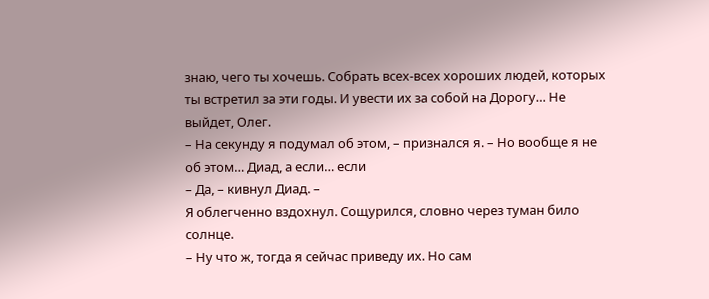знаю, чего ты хочешь. Собрать всех-всех хороших людей, которых ты встретил за эти годы. И увести их за собой на Дорогу… Не выйдет, Олег.
– На секунду я подумал об этом, – признался я. – Но вообще я не об этом… Диад, а если… если
– Да, – кивнул Диад. –
Я облегченно вздохнул. Сощурился, словно через туман било солнце.
– Ну что ж, тогда я сейчас приведу их. Но сам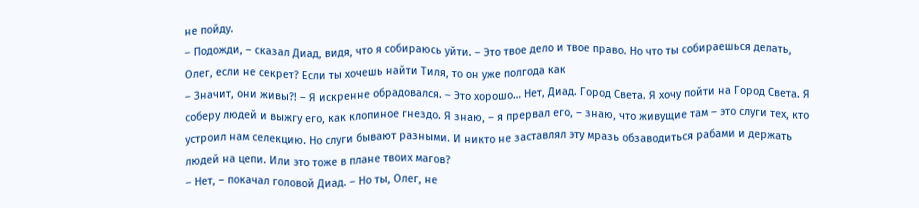не пойду.
– Подожди, – сказал Диад, видя, что я собираюсь уйти. – Это твое дело и твое право. Но что ты собираешься делать, Олег, если не секрет? Если ты хочешь найти Тиля, то он уже полгода как
– Значит, они живы?! – Я искренне обрадовался. – Это хорошо… Нет, Диад. Город Света. Я хочу пойти на Город Света. Я соберу людей и выжгу его, как клопиное гнездо. Я знаю, – я прервал его, – знаю, что живущие там – это слуги тех, кто устроил нам селекцию. Но слуги бывают разными. И никто не заставлял эту мразь обзаводиться рабами и держать людей на цепи. Или это тоже в плане твоих магов?
– Нет, – покачал головой Диад. – Но ты, Олег, не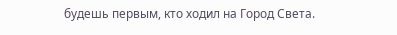будешь первым, кто ходил на Город Света.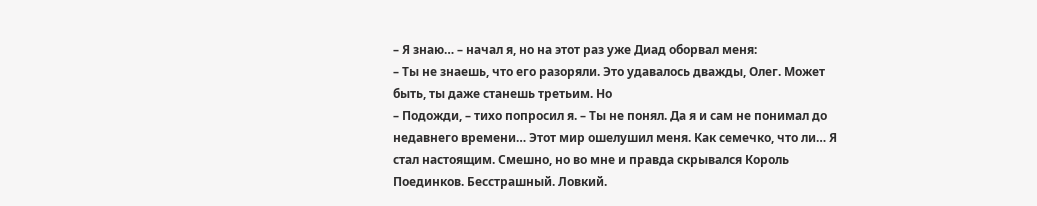– Я знаю… – начал я, но на этот раз уже Диад оборвал меня:
– Ты не знаешь, что его разоряли. Это удавалось дважды, Олег. Может быть, ты даже станешь третьим. Но
– Подожди, – тихо попросил я. – Ты не понял. Да я и сам не понимал до недавнего времени… Этот мир ошелушил меня. Как семечко, что ли… Я стал настоящим. Смешно, но во мне и правда скрывался Король Поединков. Бесстрашный. Ловкий.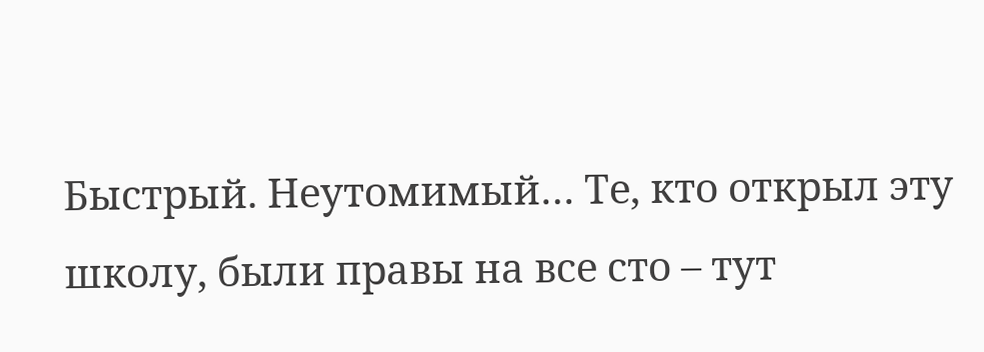Быстрый. Неутомимый… Те, кто открыл эту школу, были правы на все сто – тут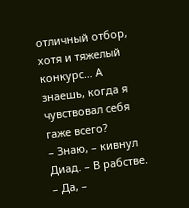отличный отбор, хотя и тяжелый конкурс… А знаешь, когда я чувствовал себя гаже всего?
– Знаю, – кивнул Диад. – В рабстве.
– Да, –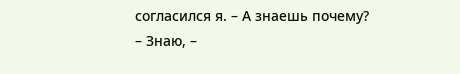согласился я. – А знаешь почему?
– Знаю, –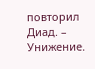повторил Диад. – Унижение.